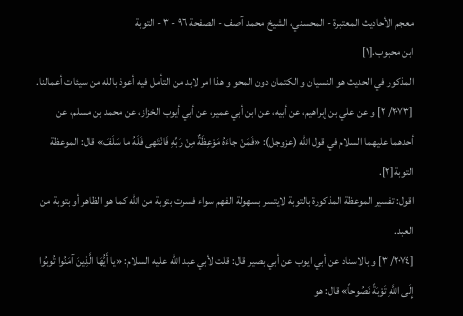معجم الأحاديث المعتبرة - المحسني، الشيخ محمد آصف - الصفحة ٩٦ - ٣ - التوبة
ابن محبوب.[١]
المذكور في الحديث هو النسيان و الكتمان دون المحو و هذا امر لابد من التأمل فيه أعوذ بالله من سيئات أعمالنا.
[٢٠٧٣/ ٢] و عن علي بن إبراهيم، عن أبيه، عن ابن أبي عمير، عن أبي أيوب الخزاز، عن محمد بن مسلم، عن أحدهما عليهما السلام في قول الله (عزوجل): «فَمَنْ جاءَهُ مَوْعِظَةٌ مِنْ رَبِّهِ فَانْتَهى فَلَهُ ما سَلَفَ» قال: الموعظة التوبة[٢].
اقول: تفسير الموعظة المذكورة بالتوبة لايتسر بسهولة الفهم سواء فسرت بتوبة من الله كما هو الظاهر أو بتوبة من العبد.
[٢٠٧٤/ ٣] و بالاسناد عن أبي ايوب عن أبي بصير قال: قلت لأبي عبد الله عليه السلام: «يا أَيُّهَا الَّذِينَ آمَنُوا تُوبُوا إِلَى اللَّهِ تَوْبَةً نَصُوحاً» قال: هو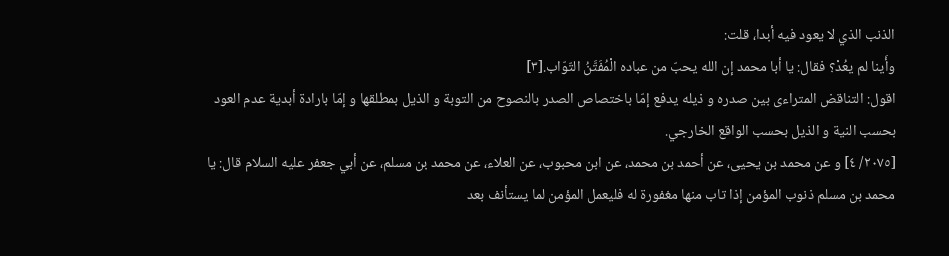الذنب الذي لا يعود فيه أبدا، قلت:
وأَينا لم يعُدْ؟ فقال: يا أبا محمد إن الله يحبّ من عباده الْمُفَتَّنُ التّوّاب.[٣]
اقول: التناقض المتراءى بين صدره و ذيله يدفع إمّا باختصاص الصدر بالنصوح من التوبة و الذيل بمطلقها و إمّا بارادة أبدية عدم العود بحسب النية و الذيل بحسب الواقع الخارجي.
[٢٠٧٥/ ٤] و عن محمد بن يحيى، عن أحمد بن محمد، عن ابن محبوب، عن العلاء، عن محمد بن مسلم، عن أبي جعفر عليه السلام قال: يا محمد بن مسلم ذنوب المؤمن إذا تاب منها مغفورة له فليعمل المؤمن لما يستأنف بعد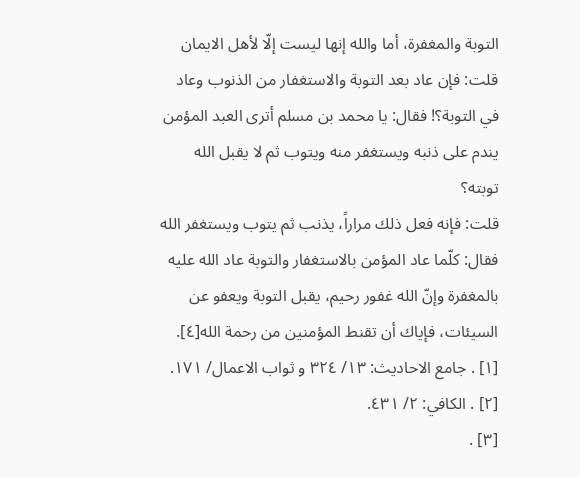التوبة والمغفرة، أما والله إنها ليست إلّا لأهل الايمان قلت: فإن عاد بعد التوبة والاستغفار من الذنوب وعاد في التوبة؟! فقال: يا محمد بن مسلم أترى العبد المؤمن يندم على ذنبه ويستغفر منه ويتوب ثم لا يقبل الله توبته؟
قلت: فإنه فعل ذلك مراراً، يذنب ثم يتوب ويستغفر الله فقال: كلّما عاد المؤمن بالاستغفار والتوبة عاد الله عليه بالمغفرة وإنّ الله غفور رحيم، يقبل التوبة ويعفو عن السيئات، فإياك أن تقنط المؤمنين من رحمة الله[٤].
[١] . جامع الاحاديث: ١٣/ ٣٢٤ و ثواب الاعمال/ ١٧١.
[٢] . الكافي: ٢/ ٤٣١.
[٣] .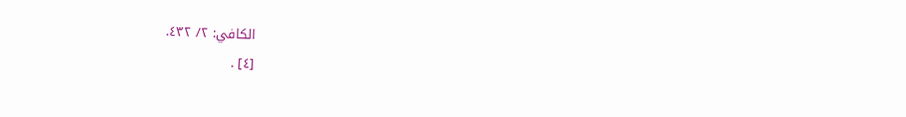الكافي: ٢/ ٤٣٢.
[٤] .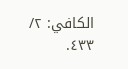الكافي: ٢/ ٤٣٣.